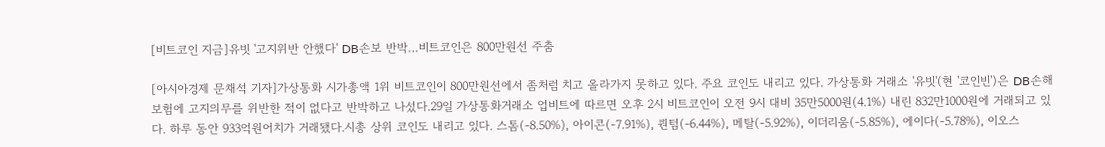[비트코인 지금]유빗 '고지위반 안했다' DB손보 반박…비트코인은 800만원선 주춤

[아시아경제 문채석 기자]가상통화 시가총액 1위 비트코인이 800만원선에서 좀처럼 치고 올라가지 못하고 있다. 주요 코인도 내리고 있다. 가상통화 거래소 '유빗'(현 '코인빈')은 DB손해보험에 고지의무를 위반한 적이 없다고 반박하고 나섰다.29일 가상통화거래소 업비트에 따르면 오후 2시 비트코인이 오전 9시 대비 35만5000원(4.1%) 내린 832만1000원에 거래되고 있다. 하루 동안 933억원어치가 거래됐다.시총 상위 코인도 내리고 있다. 스톰(-8.50%), 아이콘(-7.91%), 퀀텀(-6.44%), 메탈(-5.92%), 이더리움(-5.85%), 에이다(-5.78%), 이오스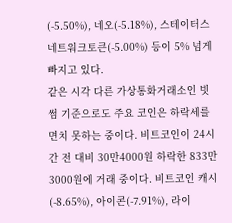(-5.50%), 네오(-5.18%), 스테이터스네트워크토큰(-5.00%) 등이 5% 넘게 빠지고 있다.
같은 시각 다른 가상통화거래소인 빗썸 기준으로도 주요 코인은 하락세를 면치 못하는 중이다. 비트코인이 24시간 전 대비 30만4000원 하락한 833만3000원에 거래 중이다. 비트코인 캐시(-8.65%), 아이콘(-7.91%), 라이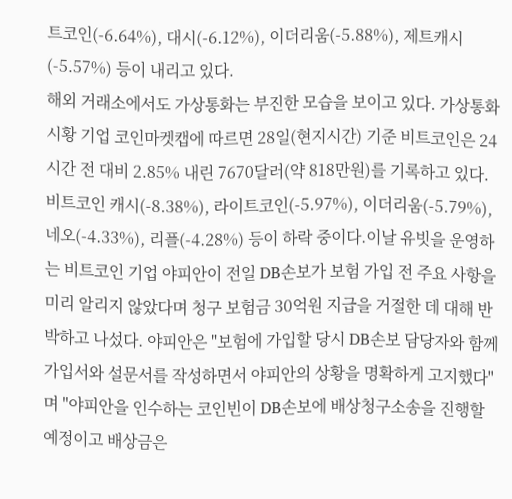트코인(-6.64%), 대시(-6.12%), 이더리움(-5.88%), 제트캐시(-5.57%) 등이 내리고 있다.
해외 거래소에서도 가상통화는 부진한 모습을 보이고 있다. 가상통화 시황 기업 코인마켓캡에 따르면 28일(현지시간) 기준 비트코인은 24시간 전 대비 2.85% 내린 7670달러(약 818만원)를 기록하고 있다. 비트코인 캐시(-8.38%), 라이트코인(-5.97%), 이더리움(-5.79%), 네오(-4.33%), 리플(-4.28%) 등이 하락 중이다.이날 유빗을 운영하는 비트코인 기업 야피안이 전일 DB손보가 보험 가입 전 주요 사항을 미리 알리지 않았다며 청구 보험금 30억원 지급을 거절한 데 대해 반박하고 나섰다. 야피안은 "보험에 가입할 당시 DB손보 담당자와 함께 가입서와 설문서를 작성하면서 야피안의 상황을 명확하게 고지했다"며 "야피안을 인수하는 코인빈이 DB손보에 배상청구소송을 진행할 예정이고 배상금은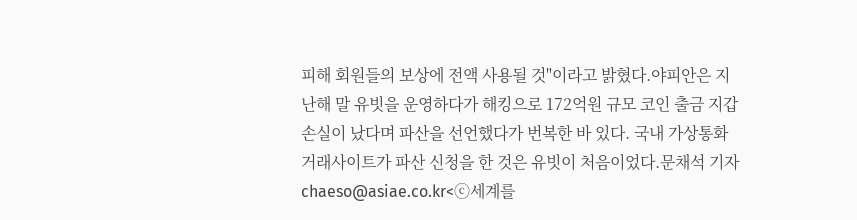피해 회원들의 보상에 전액 사용될 것"이라고 밝혔다.야피안은 지난해 말 유빗을 운영하다가 해킹으로 172억원 규모 코인 출금 지갑 손실이 났다며 파산을 선언했다가 번복한 바 있다. 국내 가상통화 거래사이트가 파산 신청을 한 것은 유빗이 처음이었다.문채석 기자 chaeso@asiae.co.kr<ⓒ세계를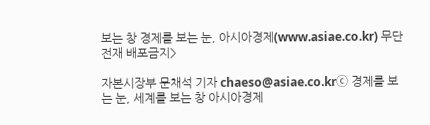보는 창 경제를 보는 눈, 아시아경제(www.asiae.co.kr) 무단전재 배포금지>

자본시장부 문채석 기자 chaeso@asiae.co.krⓒ 경제를 보는 눈, 세계를 보는 창 아시아경제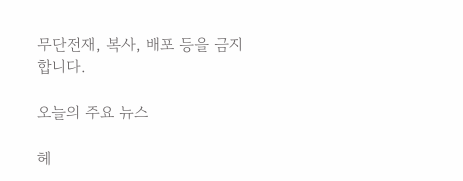무단전재, 복사, 배포 등을 금지합니다.

오늘의 주요 뉴스

헤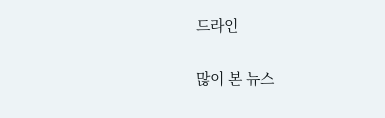드라인

많이 본 뉴스